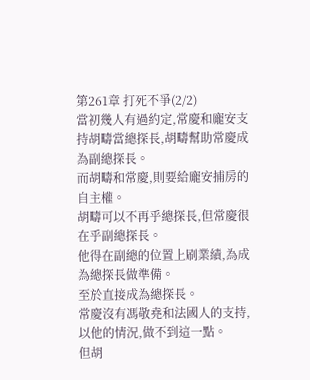第261章 打死不爭(2/2)
當初幾人有過約定,常慶和龐安支持胡疇當總探長,胡疇幫助常慶成為副總探長。
而胡疇和常慶,則要給龐安捕房的自主權。
胡疇可以不再乎總探長,但常慶很在乎副總探長。
他得在副總的位置上刷業績,為成為總探長做準備。
至於直接成為總探長。
常慶沒有馮敬堯和法國人的支持,以他的情況,做不到這一點。
但胡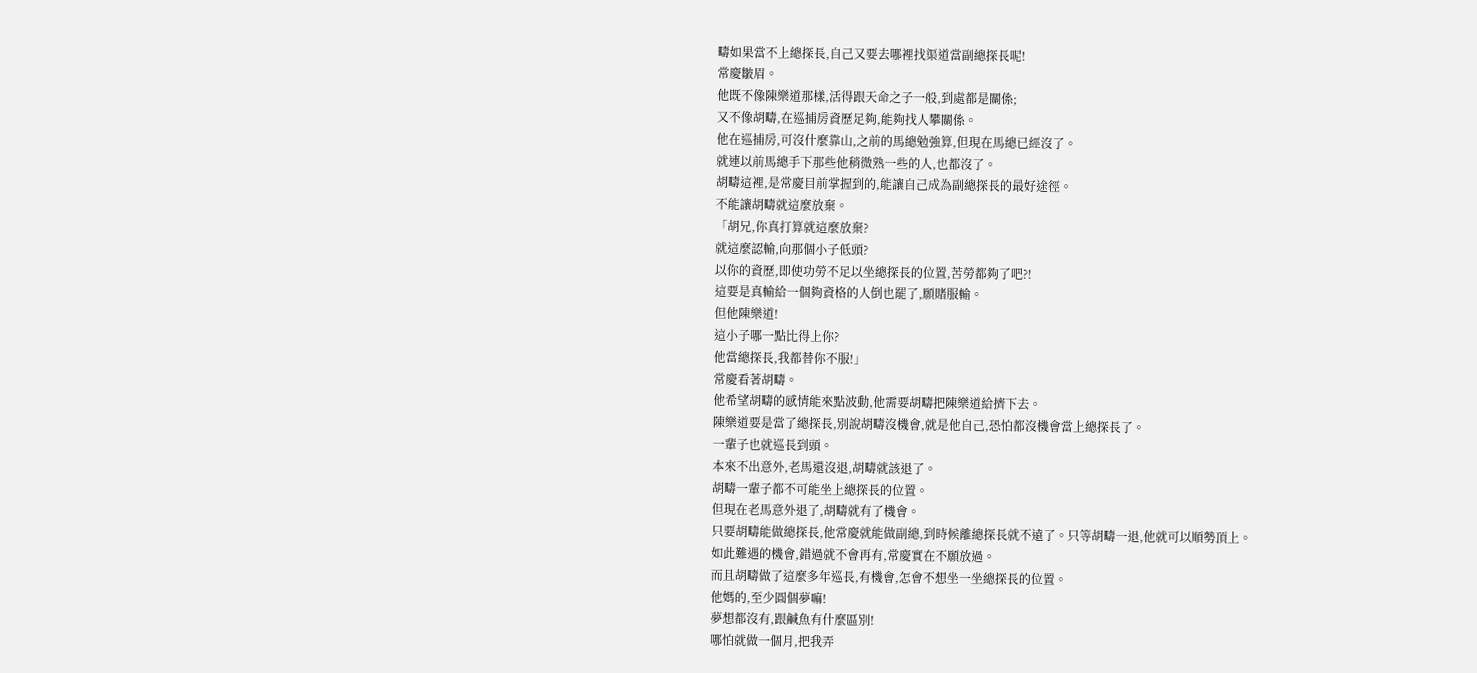疇如果當不上總探長,自己又要去哪裡找渠道當副總探長呢!
常慶皺眉。
他既不像陳樂道那樣,活得跟天命之子一般,到處都是關係;
又不像胡疇,在巡捕房資歷足夠,能夠找人攀關係。
他在巡捕房,可沒什麼靠山,之前的馬總勉強算,但現在馬總已經沒了。
就連以前馬總手下那些他稍微熟一些的人,也都沒了。
胡疇這裡,是常慶目前掌握到的,能讓自己成為副總探長的最好途徑。
不能讓胡疇就這麼放棄。
「胡兄,你真打算就這麼放棄?
就這麼認輸,向那個小子低頭?
以你的資歷,即使功勞不足以坐總探長的位置,苦勞都夠了吧?!
這要是真輸給一個夠資格的人倒也罷了,願賭服輸。
但他陳樂道!
這小子哪一點比得上你?
他當總探長,我都替你不服!」
常慶看著胡疇。
他希望胡疇的感情能來點波動,他需要胡疇把陳樂道給擠下去。
陳樂道要是當了總探長,別說胡疇沒機會,就是他自己,恐怕都沒機會當上總探長了。
一輩子也就巡長到頭。
本來不出意外,老馬還沒退,胡疇就該退了。
胡疇一輩子都不可能坐上總探長的位置。
但現在老馬意外退了,胡疇就有了機會。
只要胡疇能做總探長,他常慶就能做副總,到時候離總探長就不遠了。只等胡疇一退,他就可以順勢頂上。
如此難遇的機會,錯過就不會再有,常慶實在不願放過。
而且胡疇做了這麼多年巡長,有機會,怎會不想坐一坐總探長的位置。
他媽的,至少圓個夢嘛!
夢想都沒有,跟鹹魚有什麼區別!
哪怕就做一個月,把我弄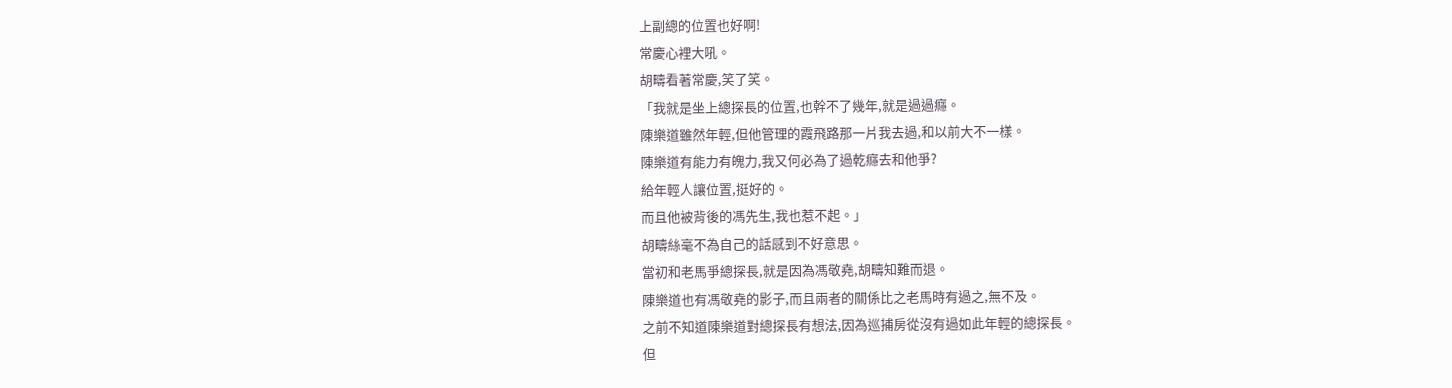上副總的位置也好啊!
常慶心裡大吼。
胡疇看著常慶,笑了笑。
「我就是坐上總探長的位置,也幹不了幾年,就是過過癮。
陳樂道雖然年輕,但他管理的霞飛路那一片我去過,和以前大不一樣。
陳樂道有能力有魄力,我又何必為了過乾癮去和他爭?
給年輕人讓位置,挺好的。
而且他被背後的馮先生,我也惹不起。」
胡疇絲毫不為自己的話感到不好意思。
當初和老馬爭總探長,就是因為馮敬堯,胡疇知難而退。
陳樂道也有馮敬堯的影子,而且兩者的關係比之老馬時有過之,無不及。
之前不知道陳樂道對總探長有想法,因為巡捕房從沒有過如此年輕的總探長。
但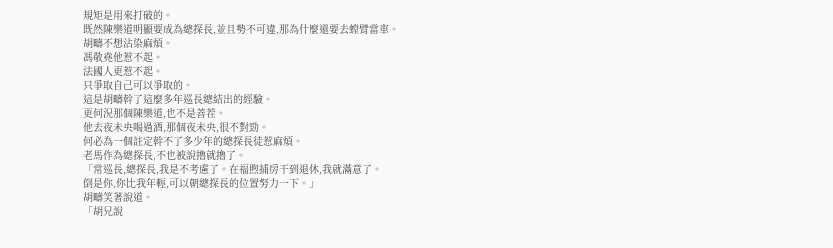規矩是用來打破的。
既然陳樂道明顯要成為總探長,並且勢不可違,那為什麼還要去螳臂當車。
胡疇不想沾染麻煩。
馮敬堯他惹不起。
法國人更惹不起。
只爭取自己可以爭取的。
這是胡疇幹了這麼多年巡長總結出的經驗。
更何況那個陳樂道,也不是善茬。
他去夜未央喝過酒,那個夜未央,很不對勁。
何必為一個註定幹不了多少年的總探長徒惹麻煩。
老馬作為總探長,不也被說擼就擼了。
「常巡長,總探長,我是不考慮了。在福煦捕房干到退休,我就滿意了。
倒是你,你比我年輕,可以朝總探長的位置努力一下。」
胡疇笑著說道。
「胡兄說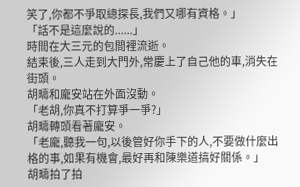笑了,你都不爭取總探長,我們又哪有資格。」
「話不是這麼說的......」
時間在大三元的包間裡流逝。
結束後,三人走到大門外,常慶上了自己他的車,消失在街頭。
胡疇和龐安站在外面沒動。
「老胡,你真不打算爭一爭?」
胡疇轉頭看著龐安。
「老龐,聽我一句,以後管好你手下的人,不要做什麼出格的事,如果有機會,最好再和陳樂道搞好關係。」
胡疇拍了拍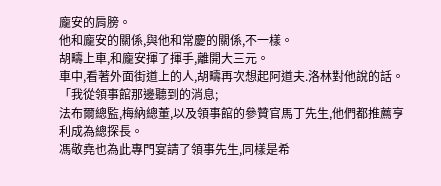龐安的肩膀。
他和龐安的關係,與他和常慶的關係,不一樣。
胡疇上車,和龐安揮了揮手,離開大三元。
車中,看著外面街道上的人,胡疇再次想起阿道夫.洛林對他說的話。
「我從領事館那邊聽到的消息;
法布爾總監,梅納總董,以及領事館的參贊官馬丁先生,他們都推薦亨利成為總探長。
馮敬堯也為此專門宴請了領事先生,同樣是希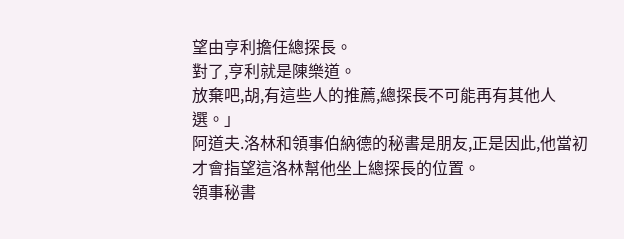望由亨利擔任總探長。
對了,亨利就是陳樂道。
放棄吧,胡,有這些人的推薦,總探長不可能再有其他人選。」
阿道夫.洛林和領事伯納德的秘書是朋友,正是因此,他當初才會指望這洛林幫他坐上總探長的位置。
領事秘書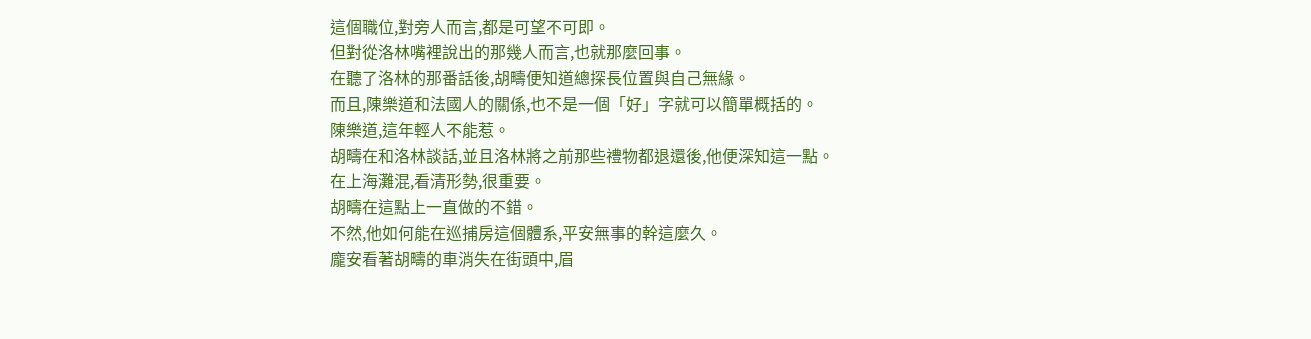這個職位,對旁人而言,都是可望不可即。
但對從洛林嘴裡說出的那幾人而言,也就那麼回事。
在聽了洛林的那番話後,胡疇便知道總探長位置與自己無緣。
而且,陳樂道和法國人的關係,也不是一個「好」字就可以簡單概括的。
陳樂道,這年輕人不能惹。
胡疇在和洛林談話,並且洛林將之前那些禮物都退還後,他便深知這一點。
在上海灘混,看清形勢,很重要。
胡疇在這點上一直做的不錯。
不然,他如何能在巡捕房這個體系,平安無事的幹這麼久。
龐安看著胡疇的車消失在街頭中,眉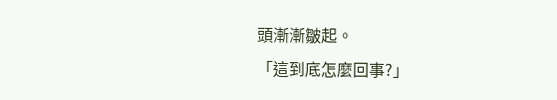頭漸漸皺起。
「這到底怎麼回事?」